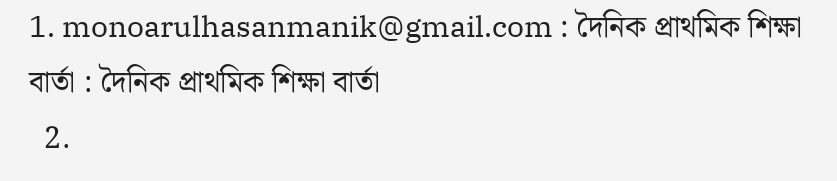1. monoarulhasanmanik@gmail.com : দৈনিক প্রাথমিক শিক্ষা বার্তা : দৈনিক প্রাথমিক শিক্ষা বার্তা
  2.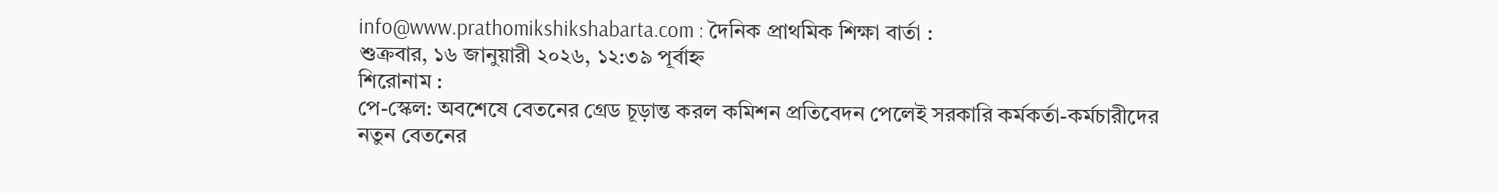info@www.prathomikshikshabarta.com : দৈনিক প্রাথমিক শিক্ষা বার্তা :
শুক্রবার, ১৬ জানুয়ারী ২০২৬, ১২:৩৯ পূর্বাহ্ন
শিরোনাম :
পে-স্কেল: অবশেষে বেতনের গ্রেড চূড়ান্ত করল কমিশন প্রতিবেদন পেলেই সরকারি কর্মকর্তা-কর্মচারীদের নতুন বেতনের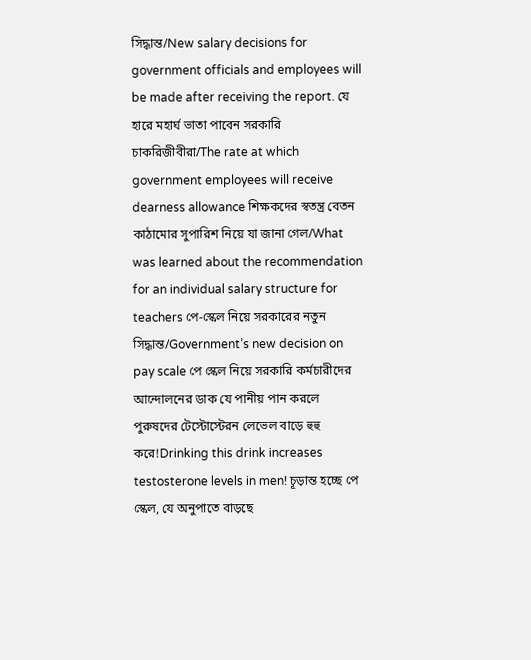সিদ্ধান্ত/New salary decisions for government officials and employees will be made after receiving the report. যে হারে মহার্ঘ ভাতা পাবেন সরকারি চাকরিজীবীরা/The rate at which government employees will receive dearness allowance শিক্ষকদের স্বতন্ত্র বেতন কাঠামোর সুপারিশ নিয়ে যা জানা গেল/What was learned about the recommendation for an individual salary structure for teachers পে-স্কেল নিয়ে সরকারের নতুন সিদ্ধান্ত/Government’s new decision on pay scale পে স্কেল নিয়ে সরকারি কর্মচারীদের আন্দোলনের ডাক যে পানীয় পান করলে পুরুষদের টেস্টোস্টেরন লেভেল বাড়ে হুহু করে!Drinking this drink increases testosterone levels in men! চূড়ান্ত হচ্ছে পে স্কেল, যে অনুপাতে বাড়ছে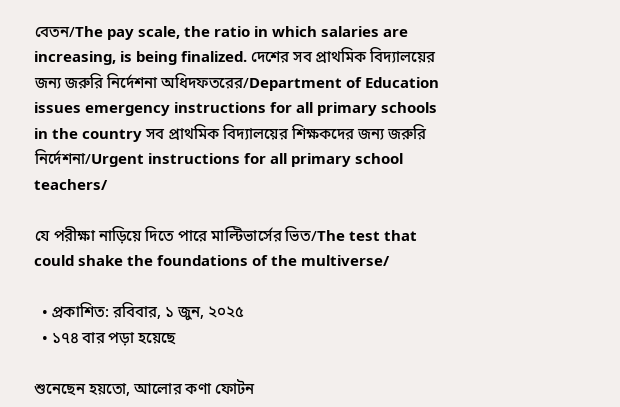বেতন/The pay scale, the ratio in which salaries are increasing, is being finalized. দেশের সব প্রাথমিক বিদ্যালয়ের জন্য জরুরি নির্দেশনা অধিদফতরের/Department of Education issues emergency instructions for all primary schools in the country সব প্রাথমিক বিদ্যালয়ের শিক্ষকদের জন্য জরুরি নির্দেশনা/Urgent instructions for all primary school teachers/

যে পরীক্ষা নাড়িয়ে দিতে পারে মাল্টিভার্সের ভিত/The test that could shake the foundations of the multiverse/

  • প্রকাশিত: রবিবার, ১ জুন, ২০২৫
  • ১৭৪ বার পড়া হয়েছে

শুনেছেন হয়তো, আলোর কণা ফোটন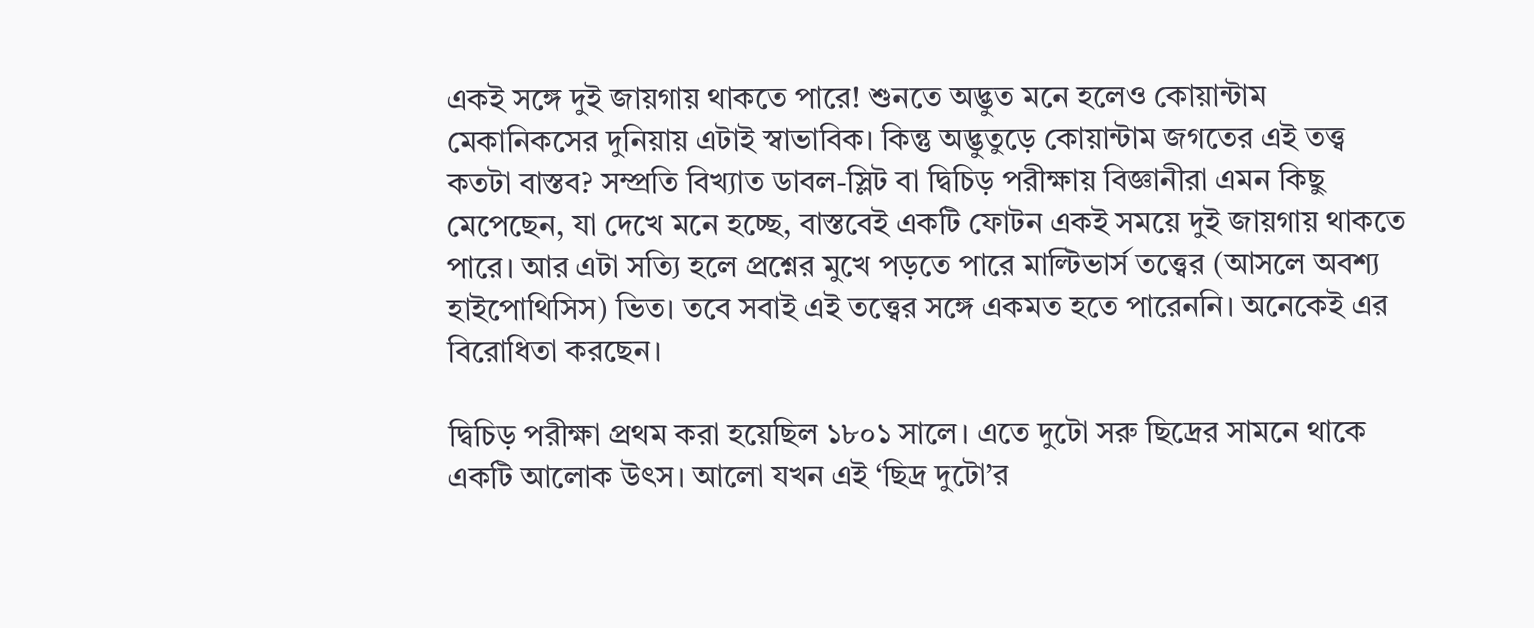একই সঙ্গে দুই জায়গায় থাকতে পারে! শুনতে অদ্ভুত মনে হলেও কোয়ান্টাম মেকানিকসের দুনিয়ায় এটাই স্বাভাবিক। কিন্তু অদ্ভুতুড়ে কোয়ান্টাম জগতের এই তত্ত্ব কতটা বাস্তব? সম্প্রতি বিখ্যাত ডাবল-স্লিট বা দ্বিচিড় পরীক্ষায় বিজ্ঞানীরা এমন কিছু মেপেছেন, যা দেখে মনে হচ্ছে, বাস্তবেই একটি ফোটন একই সময়ে দুই জায়গায় থাকতে পারে। আর এটা সত্যি হলে প্রশ্নের মুখে পড়তে পারে মাল্টিভার্স তত্ত্বের (আসলে অবশ্য হাইপোথিসিস) ভিত। তবে সবাই এই তত্ত্বের সঙ্গে একমত হতে পারেননি। অনেকেই এর বিরোধিতা করছেন।

দ্বিচিড় পরীক্ষা প্রথম করা হয়েছিল ১৮০১ সালে। এতে দুটো সরু ছিদ্রের সামনে থাকে একটি আলোক উৎস। আলো যখন এই ‘ছিদ্র দুটো’র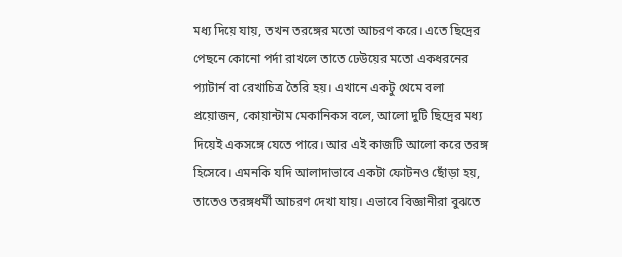মধ্য দিয়ে যায়, তখন তরঙ্গের মতো আচরণ করে। এতে ছিদ্রের পেছনে কোনো পর্দা রাখলে তাতে ঢেউয়ের মতো একধরনের প্যাটার্ন বা রেখাচিত্র তৈরি হয়। এখানে একটু থেমে বলা প্রয়োজন, কোয়ান্টাম মেকানিকস বলে, আলো দুটি ছিদ্রের মধ্য দিয়েই একসঙ্গে যেতে পারে। আর এই কাজটি আলো করে তরঙ্গ হিসেবে। এমনকি যদি আলাদাভাবে একটা ফোটনও ছোঁড়া হয়, তাতেও তরঙ্গধর্মী আচরণ দেখা যায়। এভাবে বিজ্ঞানীরা বুঝতে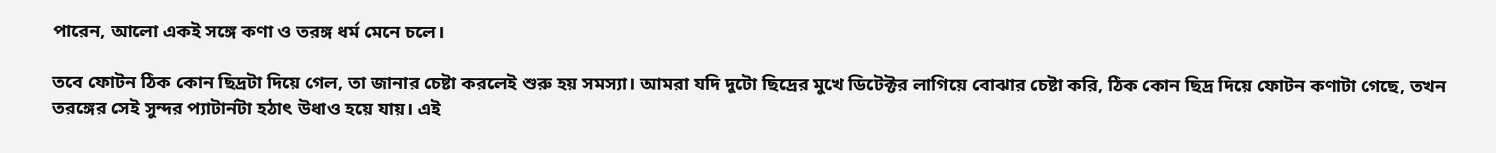পারেন, আলো একই সঙ্গে কণা ও তরঙ্গ ধর্ম মেনে চলে।

তবে ফোটন ঠিক কোন ছিদ্রটা দিয়ে গেল, তা জানার চেষ্টা করলেই শুরু হয় সমস্যা। আমরা যদি দুটো ছিদ্রের মুখে ডিটেক্টর লাগিয়ে বোঝার চেষ্টা করি, ঠিক কোন ছিদ্র দিয়ে ফোটন কণাটা গেছে, তখন তরঙ্গের সেই সুন্দর প্যাটার্নটা হঠাৎ উধাও হয়ে যায়। এই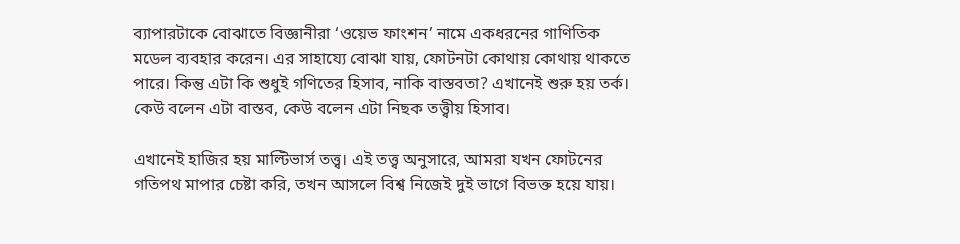ব্যাপারটাকে বোঝাতে বিজ্ঞানীরা ‘ওয়েভ ফাংশন’ নামে একধরনের গাণিতিক মডেল ব্যবহার করেন। এর সাহায্যে বোঝা যায়, ফোটনটা কোথায় কোথায় থাকতে পারে। কিন্তু এটা কি শুধুই গণিতের হিসাব, নাকি বাস্তবতা? এখানেই শুরু হয় তর্ক। কেউ বলেন এটা বাস্তব, কেউ বলেন এটা নিছক তত্ত্বীয় হিসাব।

এখানেই হাজির হয় মাল্টিভার্স তত্ত্ব। এই তত্ত্ব অনুসারে, আমরা যখন ফোটনের গতিপথ মাপার চেষ্টা করি, তখন আসলে বিশ্ব নিজেই দুই ভাগে বিভক্ত হয়ে যায়।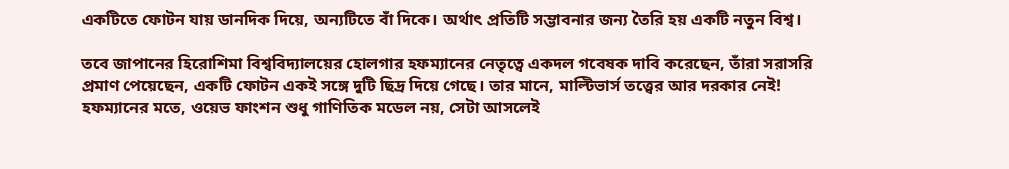একটিতে ফোটন যায় ডানদিক দিয়ে, অন্যটিতে বাঁ দিকে। অর্থাৎ প্রতিটি সম্ভাবনার জন্য তৈরি হয় একটি নতুন বিশ্ব।

তবে জাপানের হিরোশিমা বিশ্ববিদ্যালয়ের হোলগার হফম্যানের নেতৃত্বে একদল গবেষক দাবি করেছেন, তাঁরা সরাসরি প্রমাণ পেয়েছেন, একটি ফোটন একই সঙ্গে দুটি ছিদ্র দিয়ে গেছে। তার মানে, মাল্টিভার্স তত্ত্বের আর দরকার নেই! হফম্যানের মতে, ওয়েভ ফাংশন শুধু গাণিতিক মডেল নয়, সেটা আসলেই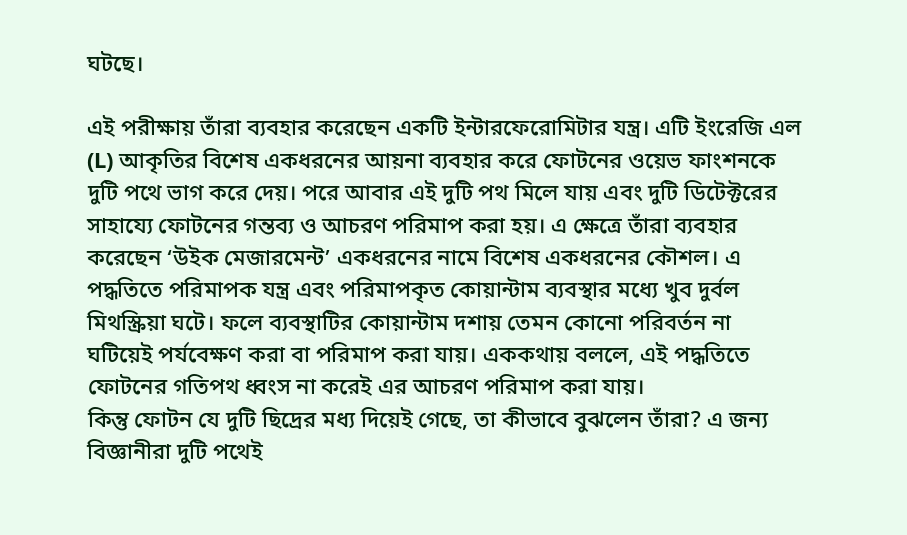ঘটছে।

এই পরীক্ষায় তাঁরা ব্যবহার করেছেন একটি ইন্টারফেরোমিটার যন্ত্র। এটি ইংরেজি এল (L) আকৃতির বিশেষ একধরনের আয়না ব্যবহার করে ফোটনের ওয়েভ ফাংশনকে দুটি পথে ভাগ করে দেয়। পরে আবার এই দুটি পথ মিলে যায় এবং দুটি ডিটেক্টরের সাহায্যে ফোটনের গন্তব্য ও আচরণ পরিমাপ করা হয়। এ ক্ষেত্রে তাঁরা ব্যবহার করেছেন ‘উইক মেজারমেন্ট’ একধরনের নামে বিশেষ একধরনের কৌশল। এ পদ্ধতিতে পরিমাপক যন্ত্র এবং পরিমাপকৃত কোয়ান্টাম ব্যবস্থার মধ্যে খুব দুর্বল মিথস্ক্রিয়া ঘটে। ফলে ব্যবস্থাটির কোয়ান্টাম দশায় তেমন কোনো পরিবর্তন না ঘটিয়েই পর্যবেক্ষণ করা বা পরিমাপ করা যায়। এককথায় বললে, এই পদ্ধতিতে ফোটনের গতিপথ ধ্বংস না করেই এর আচরণ পরিমাপ করা যায়।
কিন্তু ফোটন যে দুটি ছিদ্রের মধ্য দিয়েই গেছে, তা কীভাবে বুঝলেন তাঁরা? এ জন্য বিজ্ঞানীরা দুটি পথেই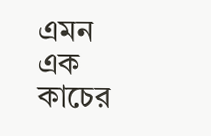এমন এক কাচের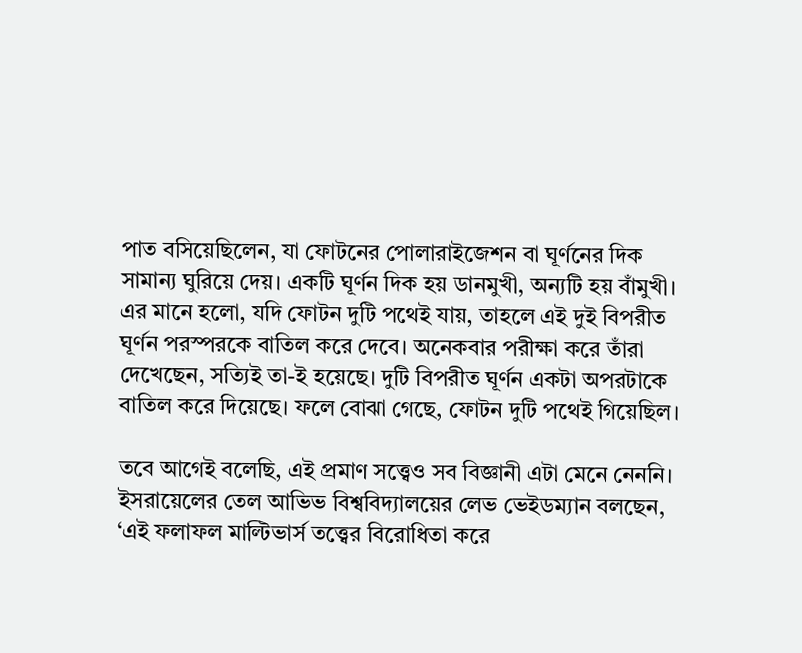পাত বসিয়েছিলেন, যা ফোটনের পোলারাইজেশন বা ঘূর্ণনের দিক সামান্য ঘুরিয়ে দেয়। একটি ঘূর্ণন দিক হয় ডানমুখী, অন্যটি হয় বাঁমুখী। এর মানে হলো, যদি ফোটন দুটি পথেই যায়, তাহলে এই দুই বিপরীত ঘূর্ণন পরস্পরকে বাতিল করে দেবে। অনেকবার পরীক্ষা করে তাঁরা দেখেছেন, সত্যিই তা-ই হয়েছে। দুটি বিপরীত ঘূর্ণন একটা অপরটাকে বাতিল করে দিয়েছে। ফলে বোঝা গেছে, ফোটন দুটি পথেই গিয়েছিল।

তবে আগেই বলেছি, এই প্রমাণ সত্ত্বেও সব বিজ্ঞানী এটা মেনে নেননি। ইসরায়েলের তেল আভিভ বিশ্ববিদ্যালয়ের লেভ ভেইডম্যান বলছেন, ‘এই ফলাফল মাল্টিভার্স তত্ত্বের বিরোধিতা করে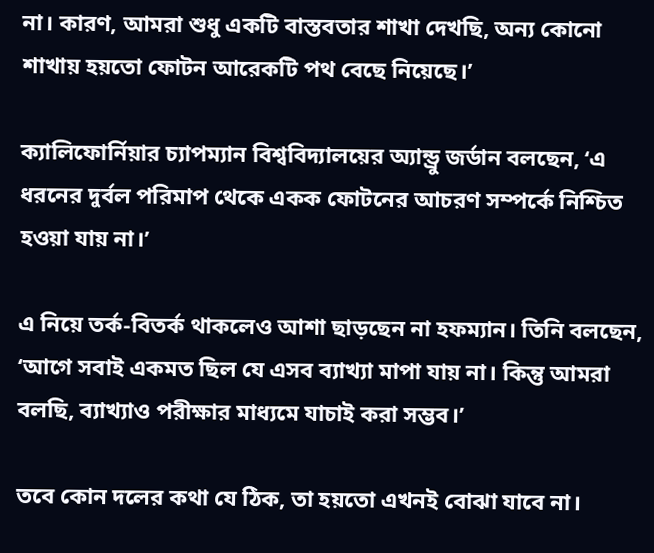না। কারণ, আমরা শুধু একটি বাস্তবতার শাখা দেখছি, অন্য কোনো শাখায় হয়তো ফোটন আরেকটি পথ বেছে নিয়েছে।’

ক্যালিফোর্নিয়ার চ্যাপম্যান বিশ্ববিদ্যালয়ের অ্যান্ড্রু জর্ডান বলছেন, ‘এ ধরনের দুর্বল পরিমাপ থেকে একক ফোটনের আচরণ সম্পর্কে নিশ্চিত হওয়া যায় না।’

এ নিয়ে তর্ক-বিতর্ক থাকলেও আশা ছাড়ছেন না হফম্যান। তিনি বলছেন, ‘আগে সবাই একমত ছিল যে এসব ব্যাখ্যা মাপা যায় না। কিন্তু আমরা বলছি, ব্যাখ্যাও পরীক্ষার মাধ্যমে যাচাই করা সম্ভব।’

তবে কোন দলের কথা যে ঠিক, তা হয়তো এখনই বোঝা যাবে না।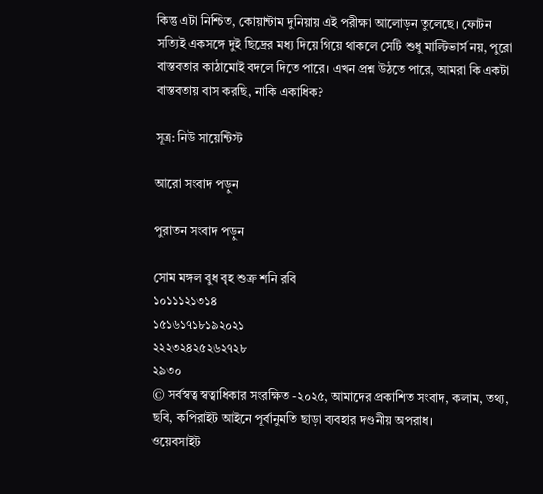কিন্তু এটা নিশ্চিত, কোয়ান্টাম দুনিয়ায় এই পরীক্ষা আলোড়ন তুলেছে। ফোটন সত্যিই একসঙ্গে দুই ছিদ্রের মধ্য দিয়ে গিয়ে থাকলে সেটি শুধু মাল্টিভার্স নয়, পুরো বাস্তবতার কাঠামোই বদলে দিতে পারে। এখন প্রশ্ন উঠতে পারে, আমরা কি একটা বাস্তবতায় বাস করছি, নাকি একাধিক?

সূত্র: নিউ সায়েন্টিস্ট

আরো সংবাদ পড়ুন

পুরাতন সংবাদ পড়ুন

সোম মঙ্গল বুধ বৃহ শুক্র শনি রবি
১০১১১২১৩১৪
১৫১৬১৭১৮১৯২০২১
২২২৩২৪২৫২৬২৭২৮
২৯৩০
© সর্বস্বত্ব স্বত্বাধিকার সংরক্ষিত -২০২৫, আমাদের প্রকাশিত সংবাদ, কলাম, তথ্য, ছবি, কপিরাইট আইনে পূর্বানুমতি ছাড়া ব্যবহার দণ্ডনীয় অপরাধ।
ওয়েবসাইট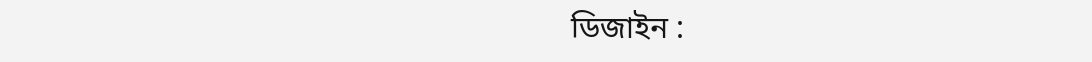ডিজাইন :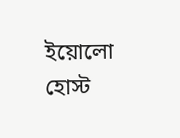ইয়োলো হোস্ট